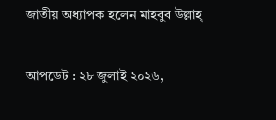জাতীয় অধ্যাপক হলেন মাহবুব উল্লাহ্

আপডেট : ২৮ জুলাই ২০২৬,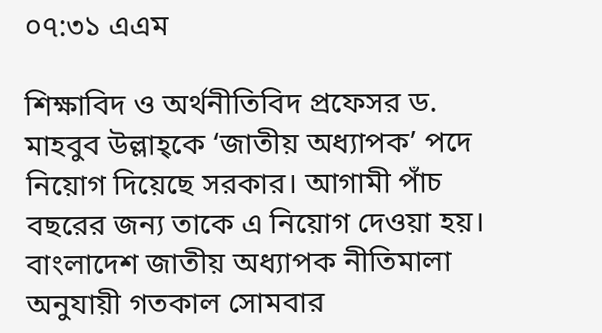০৭:৩১ এএম

শিক্ষাবিদ ও অর্থনীতিবিদ প্রফেসর ড. মাহবুব উল্লাহ্কে ‘জাতীয় অধ্যাপক’ পদে নিয়োগ দিয়েছে সরকার। আগামী পাঁচ বছরের জন্য তাকে এ নিয়োগ দেওয়া হয়। বাংলাদেশ জাতীয় অধ্যাপক নীতিমালা অনুযায়ী গতকাল সোমবার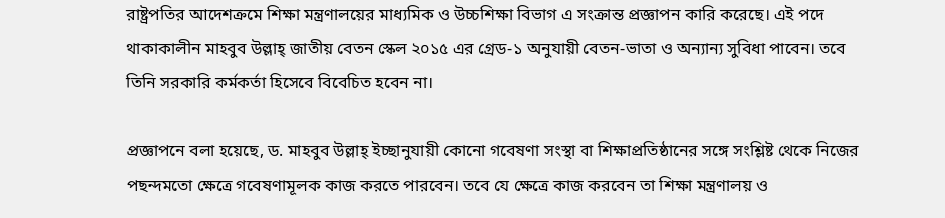রাষ্ট্রপতির আদেশক্রমে শিক্ষা মন্ত্রণালয়ের মাধ্যমিক ও উচ্চশিক্ষা বিভাগ এ সংক্রান্ত প্রজ্ঞাপন কারি করেছে। এই পদে থাকাকালীন মাহবুব উল্লাহ্ জাতীয় বেতন স্কেল ২০১৫ এর গ্রেড-১ অনুযায়ী বেতন-ভাতা ও অন্যান্য সুবিধা পাবেন। তবে তিনি সরকারি কর্মকর্তা হিসেবে বিবেচিত হবেন না।

প্রজ্ঞাপনে বলা হয়েছে, ড. মাহবুব উল্লাহ্ ইচ্ছানুযায়ী কোনো গবেষণা সংস্থা বা শিক্ষাপ্রতিষ্ঠানের সঙ্গে সংশ্লিষ্ট থেকে নিজের পছন্দমতো ক্ষেত্রে গবেষণামূলক কাজ করতে পারবেন। তবে যে ক্ষেত্রে কাজ করবেন তা শিক্ষা মন্ত্রণালয় ও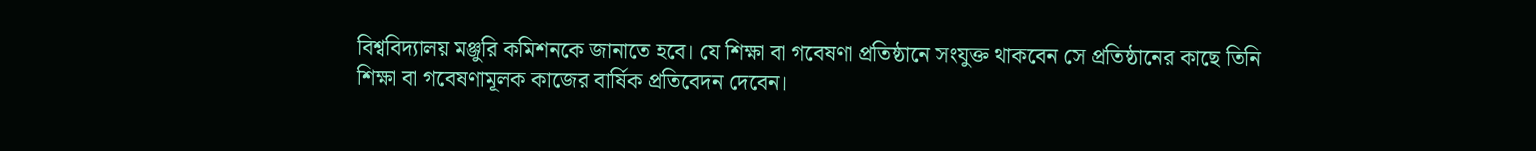বিশ্ববিদ্যালয় মঞ্জুরি কমিশনকে জানাতে হবে। যে শিক্ষা বা গবেষণা প্রতিষ্ঠানে সংযুক্ত থাকবেন সে প্রতিষ্ঠানের কাছে তিনি শিক্ষা বা গবেষণামূলক কাজের বার্ষিক প্রতিবেদন দেবেন।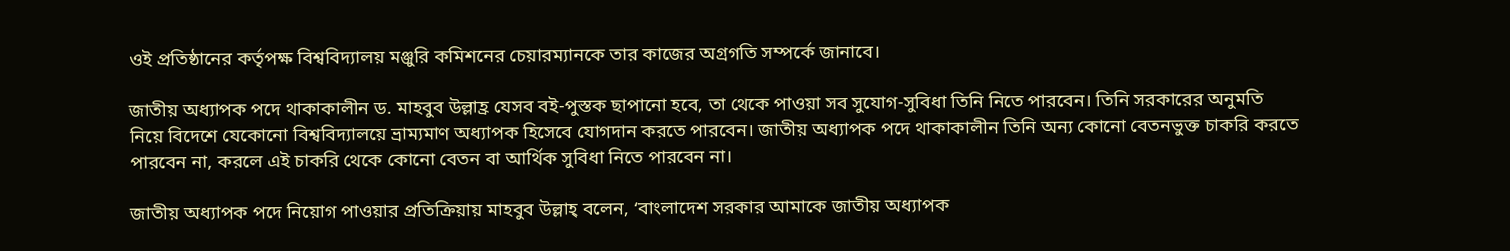ওই প্রতিষ্ঠানের কর্তৃপক্ষ বিশ্ববিদ্যালয় মঞ্জুরি কমিশনের চেয়ারম্যানকে তার কাজের অগ্রগতি সম্পর্কে জানাবে।

জাতীয় অধ্যাপক পদে থাকাকালীন ড. মাহবুব উল্লাহ্র যেসব বই-পুস্তক ছাপানো হবে, তা থেকে পাওয়া সব সুযোগ-সুবিধা তিনি নিতে পারবেন। তিনি সরকারের অনুমতি নিয়ে বিদেশে যেকোনো বিশ্ববিদ্যালয়ে ভ্রাম্যমাণ অধ্যাপক হিসেবে যোগদান করতে পারবেন। জাতীয় অধ্যাপক পদে থাকাকালীন তিনি অন্য কোনো বেতনভুক্ত চাকরি করতে পারবেন না, করলে এই চাকরি থেকে কোনো বেতন বা আর্থিক সুবিধা নিতে পারবেন না।

জাতীয় অধ্যাপক পদে নিয়োগ পাওয়ার প্রতিক্রিয়ায় মাহবুব উল্লাহ্ বলেন, ‘বাংলাদেশ সরকার আমাকে জাতীয় অধ্যাপক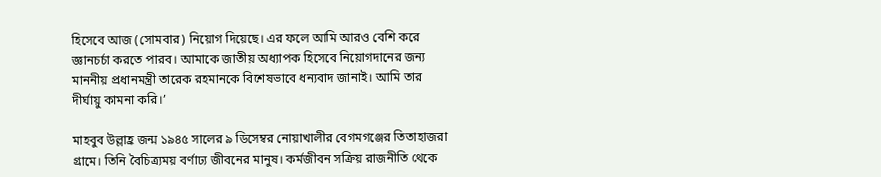হিসেবে আজ (সোমবার) নিয়োগ দিয়েছে। এর ফলে আমি আরও বেশি করে জ্ঞানচর্চা করতে পারব। আমাকে জাতীয় অধ্যাপক হিসেবে নিয়োগদানের জন্য মাননীয় প্রধানমন্ত্রী তারেক রহমানকে বিশেষভাবে ধন্যবাদ জানাই। আমি তার দীর্ঘায়ু কামনা করি।’

মাহবুব উল্লাহ্র জন্ম ১৯৪৫ সালের ৯ ডিসেম্বর নোয়াখালীর বেগমগঞ্জের তিতাহাজরা গ্রামে। তিনি বৈচিত্র্যময় বর্ণাঢ্য জীবনের মানুষ। কর্মজীবন সক্রিয় রাজনীতি থেকে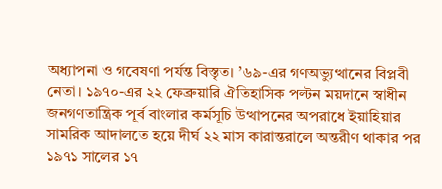অধ্যাপনা ও গবেষণা পর্যন্ত বিস্তৃত। ’৬৯-এর গণঅভ্যুত্থানের বিপ্লবী নেতা। ১৯৭০-এর ২২ ফেব্রুয়ারি ঐতিহাসিক পল্টন ময়দানে স্বাধীন জনগণতান্ত্রিক পূর্ব বাংলার কর্মসূচি উত্থাপনের অপরাধে ইয়াহিয়ার সামরিক আদালতে হয়ে দীর্ঘ ২২ মাস কারান্তরালে অন্তরীণ থাকার পর ১৯৭১ সালের ১৭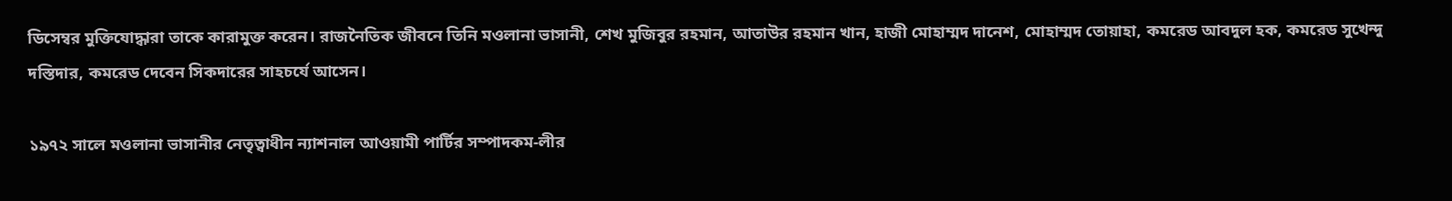ডিসেম্বর মুক্তিযোদ্ধারা তাকে কারামুক্ত করেন। রাজনৈতিক জীবনে তিনি মওলানা ভাসানী, শেখ মুজিবুর রহমান, আতাউর রহমান খান, হাজী মোহাম্মদ দানেশ, মোহাম্মদ তোয়াহা, কমরেড আবদুল হক, কমরেড সুখেন্দু দস্তিদার, কমরেড দেবেন সিকদারের সাহচর্যে আসেন।

১৯৭২ সালে মওলানা ভাসানীর নেতৃত্বাধীন ন্যাশনাল আওয়ামী পার্টির সম্পাদকম-লীর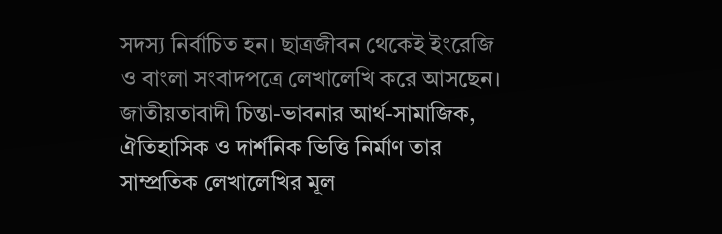সদস্য নির্বাচিত হন। ছাত্রজীবন থেকেই ইংরেজি ও বাংলা সংবাদপত্রে লেখালেখি করে আসছেন। জাতীয়তাবাদী চিন্তা-ভাবনার আর্থ-সামাজিক, ঐতিহাসিক ও দার্শনিক ভিত্তি নির্মাণ তার সাম্প্রতিক লেখালেখির মূল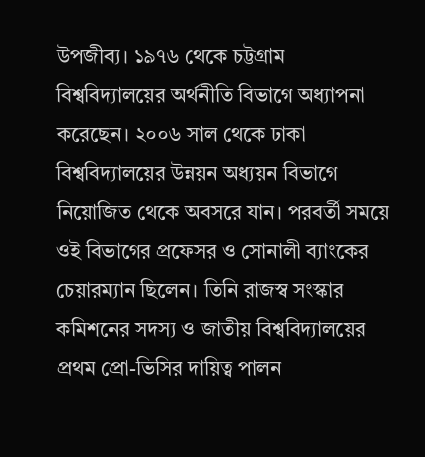উপজীব্য। ১৯৭৬ থেকে চট্টগ্রাম বিশ্ববিদ্যালয়ের অর্থনীতি বিভাগে অধ্যাপনা করেছেন। ২০০৬ সাল থেকে ঢাকা বিশ্ববিদ্যালয়ের উন্নয়ন অধ্যয়ন বিভাগে নিয়োজিত থেকে অবসরে যান। পরবর্তী সময়ে ওই বিভাগের প্রফেসর ও সোনালী ব্যাংকের চেয়ারম্যান ছিলেন। তিনি রাজস্ব সংস্কার কমিশনের সদস্য ও জাতীয় বিশ্ববিদ্যালয়ের প্রথম প্রো-ভিসির দায়িত্ব পালন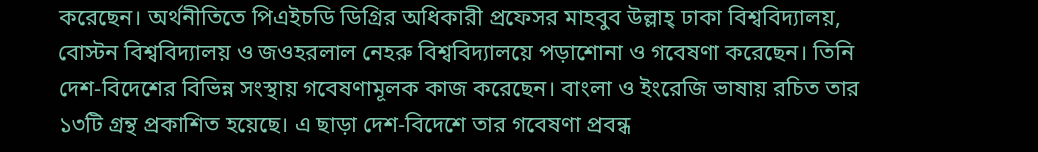করেছেন। অর্থনীতিতে পিএইচডি ডিগ্রির অধিকারী প্রফেসর মাহবুব উল্লাহ্ ঢাকা বিশ্ববিদ্যালয়, বোস্টন বিশ্ববিদ্যালয় ও জওহরলাল নেহরু বিশ্ববিদ্যালয়ে পড়াশোনা ও গবেষণা করেছেন। তিনি দেশ-বিদেশের বিভিন্ন সংস্থায় গবেষণামূলক কাজ করেছেন। বাংলা ও ইংরেজি ভাষায় রচিত তার ১৩টি গ্রন্থ প্রকাশিত হয়েছে। এ ছাড়া দেশ-বিদেশে তার গবেষণা প্রবন্ধ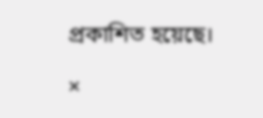প্রকাশিত হয়েছে।

×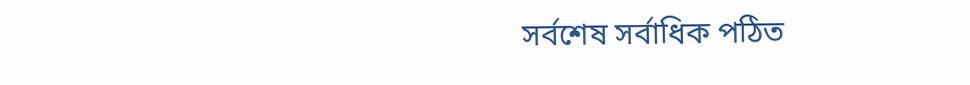সর্বশেষ সর্বাধিক পঠিত